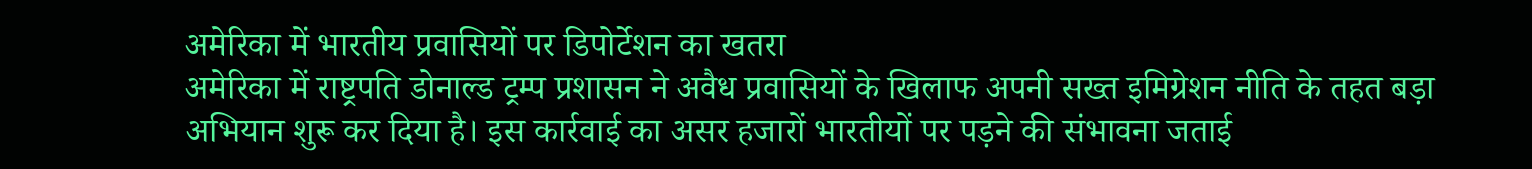अमेरिका में भारतीय प्रवासियों पर डिपोर्टेशन का खतरा
अमेरिका में राष्ट्रपति डोनाल्ड ट्रम्प प्रशासन ने अवैध प्रवासियों के खिलाफ अपनी सख्त इमिग्रेशन नीति के तहत बड़ा अभियान शुरू कर दिया है। इस कार्रवाई का असर हजारों भारतीयों पर पड़ने की संभावना जताई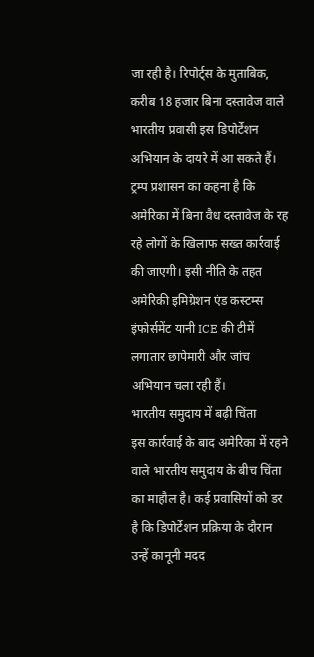जा रही है। रिपोर्ट्स के मुताबिक, करीब 18 हजार बिना दस्तावेज वाले भारतीय प्रवासी इस डिपोर्टेशन अभियान के दायरे में आ सकते हैं।
ट्रम्प प्रशासन का कहना है कि अमेरिका में बिना वैध दस्तावेज के रह रहे लोगों के खिलाफ सख्त कार्रवाई की जाएगी। इसी नीति के तहत अमेरिकी इमिग्रेशन एंड कस्टम्स इंफोर्समेंट यानी ICE की टीमें लगातार छापेमारी और जांच अभियान चला रही हैं।
भारतीय समुदाय में बढ़ी चिंता
इस कार्रवाई के बाद अमेरिका में रहने वाले भारतीय समुदाय के बीच चिंता का माहौल है। कई प्रवासियों को डर है कि डिपोर्टेशन प्रक्रिया के दौरान उन्हें कानूनी मदद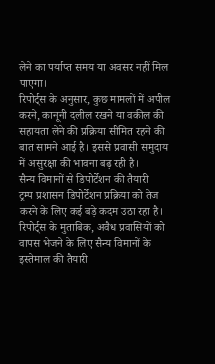लेने का पर्याप्त समय या अवसर नहीं मिल पाएगा।
रिपोर्ट्स के अनुसार, कुछ मामलों में अपील करने, कानूनी दलील रखने या वकील की सहायता लेने की प्रक्रिया सीमित रहने की बात सामने आई है। इससे प्रवासी समुदाय में असुरक्षा की भावना बढ़ रही है।
सैन्य विमानों से डिपोर्टेशन की तैयारी
ट्रम्प प्रशासन डिपोर्टेशन प्रक्रिया को तेज करने के लिए कई बड़े कदम उठा रहा है। रिपोर्ट्स के मुताबिक, अवैध प्रवासियों को वापस भेजने के लिए सैन्य विमानों के इस्तेमाल की तैयारी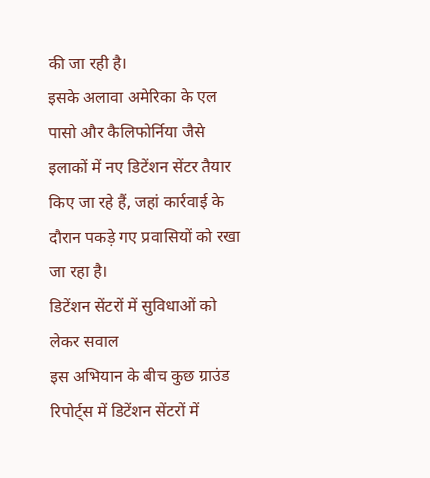की जा रही है।
इसके अलावा अमेरिका के एल पासो और कैलिफोर्निया जैसे इलाकों में नए डिटेंशन सेंटर तैयार किए जा रहे हैं, जहां कार्रवाई के दौरान पकड़े गए प्रवासियों को रखा जा रहा है।
डिटेंशन सेंटरों में सुविधाओं को लेकर सवाल
इस अभियान के बीच कुछ ग्राउंड रिपोर्ट्स में डिटेंशन सेंटरों में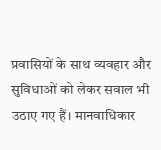प्रवासियों के साथ व्यवहार और सुविधाओं को लेकर सवाल भी उठाए गए हैं। मानवाधिकार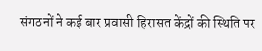संगठनों ने कई बार प्रवासी हिरासत केंद्रों की स्थिति पर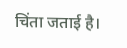चिंता जताई है।